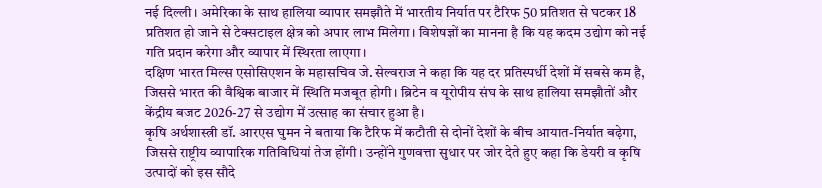नई दिल्ली। अमेरिका के साथ हालिया व्यापार समझौते में भारतीय निर्यात पर टैरिफ 50 प्रतिशत से घटकर 18 प्रतिशत हो जाने से टेक्सटाइल क्षेत्र को अपार लाभ मिलेगा। विशेषज्ञों का मानना है कि यह कदम उद्योग को नई गति प्रदान करेगा और व्यापार में स्थिरता लाएगा।
दक्षिण भारत मिल्स एसोसिएशन के महासचिव जे. सेल्वराज ने कहा कि यह दर प्रतिस्पर्धी देशों में सबसे कम है, जिससे भारत की वैश्विक बाजार में स्थिति मजबूत होगी। ब्रिटेन व यूरोपीय संघ के साथ हालिया समझौतों और केंद्रीय बजट 2026-27 से उद्योग में उत्साह का संचार हुआ है।
कृषि अर्थशास्त्री डॉ. आरएस घुमन ने बताया कि टैरिफ में कटौती से दोनों देशों के बीच आयात-निर्यात बढ़ेगा, जिससे राष्ट्रीय व्यापारिक गतिविधियां तेज होंगी। उन्होंने गुणवत्ता सुधार पर जोर देते हुए कहा कि डेयरी व कृषि उत्पादों को इस सौदे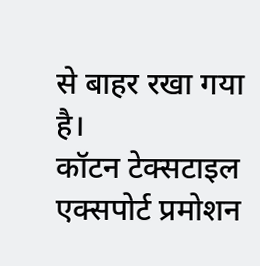से बाहर रखा गया है।
कॉटन टेक्सटाइल एक्सपोर्ट प्रमोशन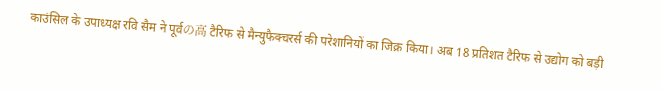काउंसिल के उपाध्यक्ष रवि सैम ने पूर्वの高 टैरिफ से मैन्युफैक्चरर्स की परेशानियों का जिक्र किया। अब 18 प्रतिशत टैरिफ से उद्योग को बड़ी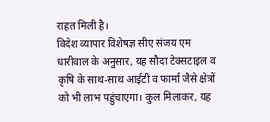राहत मिली है।
विदेश व्यापार विशेषज्ञ सीए संजय एम धारीवाल के अनुसार, यह सौदा टेक्सटाइल व कृषि के साथ-साथ आईटी व फार्मा जैसे क्षेत्रों को भी लाभ पहुंचाएगा। कुल मिलाकर, यह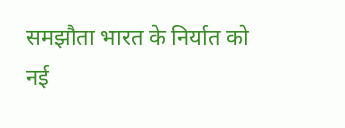समझौता भारत के निर्यात को नई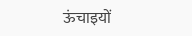ऊंचाइयों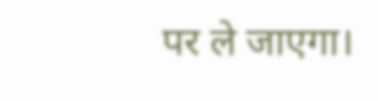पर ले जाएगा।